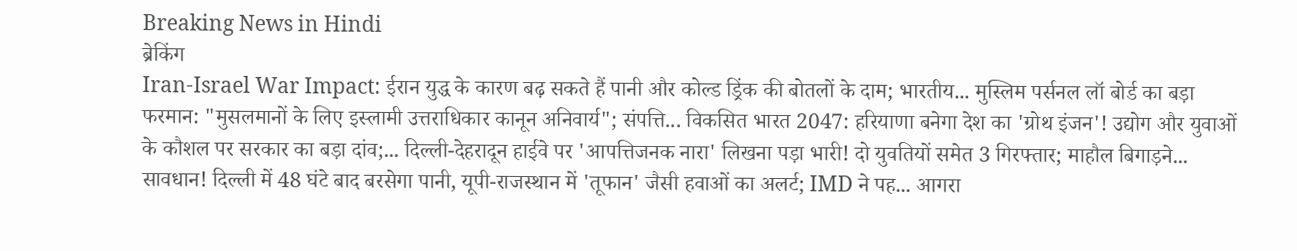Breaking News in Hindi
ब्रेकिंग
Iran-Israel War Impact: ईरान युद्ध के कारण बढ़ सकते हैं पानी और कोल्ड ड्रिंक की बोतलों के दाम; भारतीय... मुस्लिम पर्सनल लॉ बोर्ड का बड़ा फरमान: "मुसलमानों के लिए इस्लामी उत्तराधिकार कानून अनिवार्य"; संपत्ति... विकसित भारत 2047: हरियाणा बनेगा देश का 'ग्रोथ इंजन'! उद्योग और युवाओं के कौशल पर सरकार का बड़ा दांव;... दिल्ली-देहरादून हाईवे पर 'आपत्तिजनक नारा' लिखना पड़ा भारी! दो युवतियों समेत 3 गिरफ्तार; माहौल बिगाड़ने... सावधान! दिल्ली में 48 घंटे बाद बरसेगा पानी, यूपी-राजस्थान में 'तूफान' जैसी हवाओं का अलर्ट; IMD ने पह... आगरा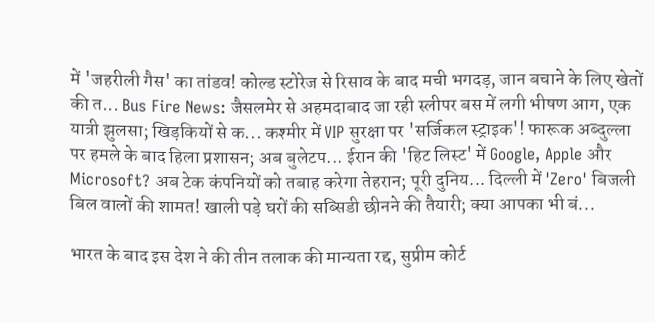में 'जहरीली गैस' का तांडव! कोल्ड स्टोरेज से रिसाव के बाद मची भगदड़, जान बचाने के लिए खेतों की त... Bus Fire News: जैसलमेर से अहमदाबाद जा रही स्लीपर बस में लगी भीषण आग, एक यात्री झुलसा; खिड़कियों से क... कश्मीर में VIP सुरक्षा पर 'सर्जिकल स्ट्राइक'! फारूक अब्दुल्ला पर हमले के बाद हिला प्रशासन; अब बुलेटप... ईरान की 'हिट लिस्ट' में Google, Apple और Microsoft? अब टेक कंपनियों को तबाह करेगा तेहरान; पूरी दुनिय... दिल्ली में 'Zero' बिजली बिल वालों की शामत! खाली पड़े घरों की सब्सिडी छीनने की तैयारी; क्या आपका भी बं...

भारत के बाद इस देश ने की तीन तलाक की मान्यता रद्द, सुप्रीम कोर्ट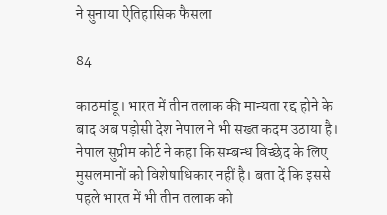ने सुनाया ऐतिहासिक फैसला

84

काठमांडू। भारत में तीन तलाक की मान्यता रद्द होने के बाद अब पड़ोसी देश नेपाल ने भी सख्त कदम उठाया है। नेपाल सुप्रीम कोर्ट ने कहा कि सम्बन्ध विच्छेद के लिए मुसलमानों को विशेषाधिकार नहीं है। बता दें कि इससे पहले भारत में भी तीन तलाक को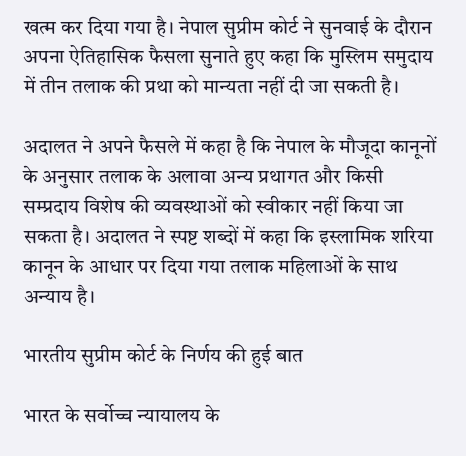खत्म कर दिया गया है। नेपाल सुप्रीम कोर्ट ने सुनवाई के दौरान अपना ऐतिहासिक फैसला सुनाते हुए कहा कि मुस्लिम समुदाय में तीन तलाक की प्रथा को मान्यता नहीं दी जा सकती है।

अदालत ने अपने फैसले में कहा है कि नेपाल के मौजूदा कानूनों के अनुसार तलाक के अलावा अन्य प्रथागत और किसी सम्प्रदाय विशेष की व्यवस्थाओं को स्वीकार नहीं किया जा सकता है। अदालत ने स्पष्ट शब्दों में कहा कि इस्लामिक शरिया कानून के आधार पर दिया गया तलाक महिलाओं के साथ अन्याय है।

भारतीय सुप्रीम कोर्ट के निर्णय की हुई बात

भारत के सर्वोच्च न्यायालय के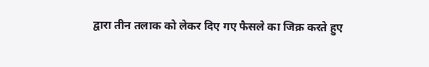द्वारा तीन तलाक को लेकर दिए गए फैसले का जिक्र करते हुए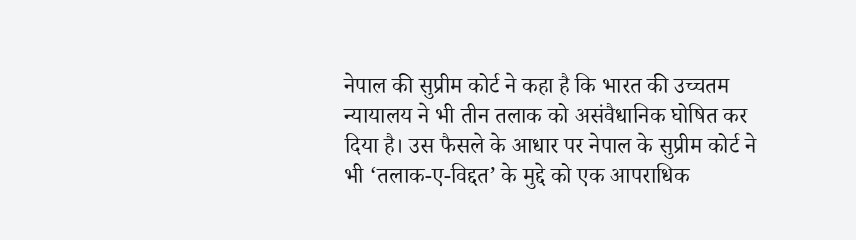नेपाल की सुप्रीम कोर्ट ने कहा है कि भारत की उच्चतम न्यायालय ने भी तीन तलाक को असंवैधानिक घोषित कर दिया है। उस फैसले के आधार पर नेपाल के सुप्रीम कोर्ट ने भी ‘तलाक-ए-विद्दत’ के मुद्दे को एक आपराधिक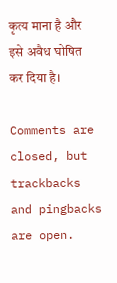कृत्य माना है और इसे अवैध घोषित कर दिया है।

Comments are closed, but trackbacks and pingbacks are open.